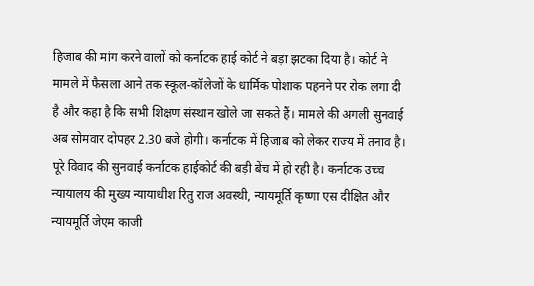हिजाब की मांग करने वालों को कर्नाटक हाई कोर्ट ने बड़ा झटका दिया है। कोर्ट ने मामले में फैसला आने तक स्कूल-कॉलेजों के धार्मिक पोशाक पहनने पर रोक लगा दी है और कहा है कि सभी शिक्षण संस्थान खोले जा सकते हैं। मामले की अगली सुनवाई अब सोमवार दोपहर 2.30 बजे होगी। कर्नाटक में हिजाब को लेकर राज्य में तनाव है। पूरे विवाद की सुनवाई कर्नाटक हाईकोर्ट की बड़ी बेंच में हो रही है। कर्नाटक उच्च न्यायालय की मुख्य न्यायाधीश रितु राज अवस्थी, न्यायमूर्ति कृष्णा एस दीक्षित और न्यायमूर्ति जेएम काजी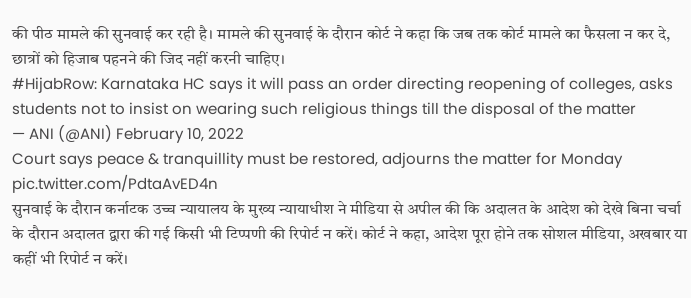की पीठ मामले की सुनवाई कर रही है। मामले की सुनवाई के दौरान कोर्ट ने कहा कि जब तक कोर्ट मामले का फैसला न कर दे, छात्रों को हिजाब पहनने की जिद नहीं करनी चाहिए।
#HijabRow: Karnataka HC says it will pass an order directing reopening of colleges, asks students not to insist on wearing such religious things till the disposal of the matter
— ANI (@ANI) February 10, 2022
Court says peace & tranquillity must be restored, adjourns the matter for Monday pic.twitter.com/PdtaAvED4n
सुनवाई के दौरान कर्नाटक उच्च न्यायालय के मुख्य न्यायाधीश ने मीडिया से अपील की कि अदालत के आदेश को देखे बिना चर्चा के दौरान अदालत द्वारा की गई किसी भी टिप्पणी की रिपोर्ट न करें। कोर्ट ने कहा, आदेश पूरा होने तक सोशल मीडिया, अखबार या कहीं भी रिपोर्ट न करें।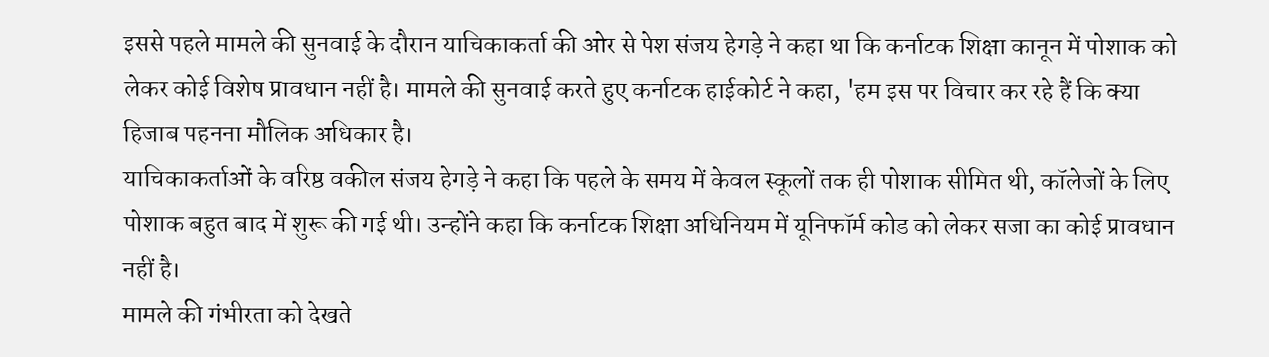इससे पहले मामले की सुनवाई के दौरान याचिकाकर्ता की ओर से पेश संजय हेगड़े ने कहा था कि कर्नाटक शिक्षा कानून में पोशाक को लेकर कोई विशेष प्रावधान नहीं है। मामले की सुनवाई करते हुए कर्नाटक हाईकोर्ट ने कहा, 'हम इस पर विचार कर रहे हैं कि क्या हिजाब पहनना मौलिक अधिकार है।
याचिकाकर्ताओं के वरिष्ठ वकील संजय हेगड़े ने कहा कि पहले के समय में केवल स्कूलों तक ही पोशाक सीमित थी, कॉलेजों के लिए पोशाक बहुत बाद में शुरू की गई थी। उन्होंने कहा कि कर्नाटक शिक्षा अधिनियम में यूनिफॉर्म कोड को लेकर सजा का कोई प्रावधान नहीं है।
मामले की गंभीरता को देखते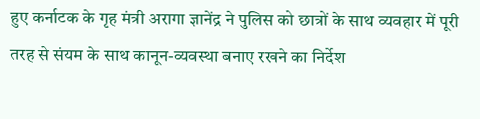हुए कर्नाटक के गृह मंत्री अरागा ज्ञानेंद्र ने पुलिस को छात्रों के साथ व्यवहार में पूरी तरह से संयम के साथ कानून-व्यवस्था बनाए रखने का निर्देश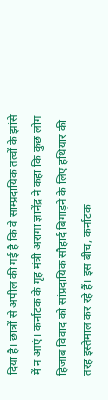दिया है। छात्रों से अपील की गई है कि वे साम्प्रदायिक तत्वों के झांसे में न आएं। कर्नाटक के गृह मंत्री अरागा ज्ञानेंद्र ने कहा कि कुछ लोग हिजाब विवाद को सांप्रदायिक सौहार्द बिगाड़ने के लिए हथियार की तरह इस्तेमाल कर रहे हैं। इस बीच, कर्नाटक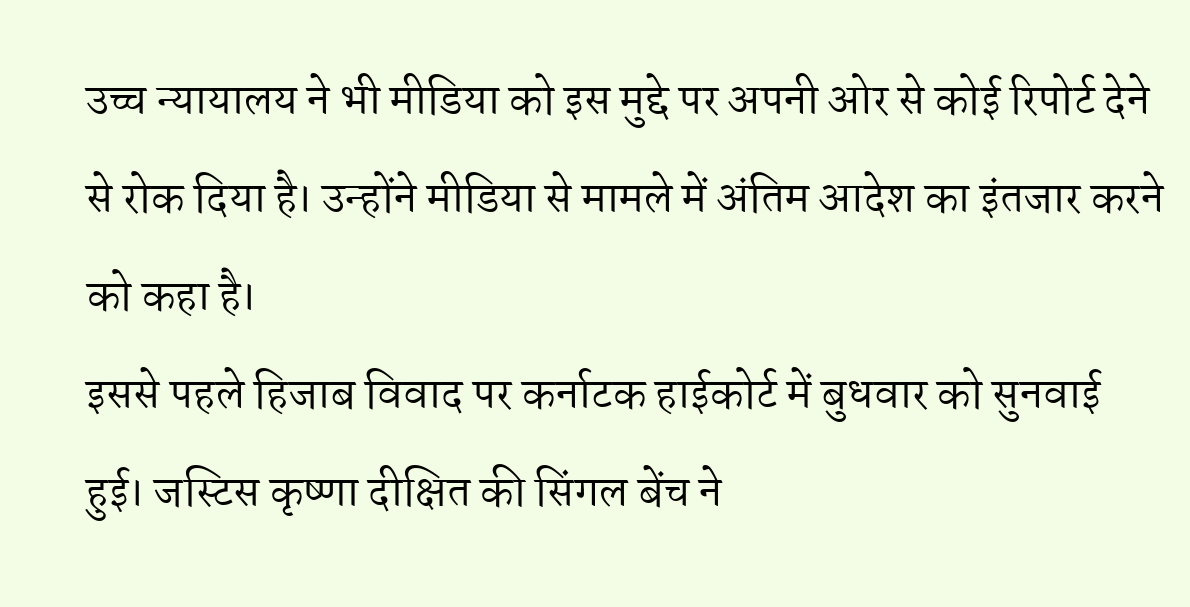उच्च न्यायालय ने भी मीडिया को इस मुद्दे पर अपनी ओर से कोई रिपोर्ट देने से रोक दिया है। उन्होंने मीडिया से मामले में अंतिम आदेश का इंतजार करने को कहा है।
इससे पहले हिजाब विवाद पर कर्नाटक हाईकोर्ट में बुधवार को सुनवाई हुई। जस्टिस कृष्णा दीक्षित की सिंगल बेंच ने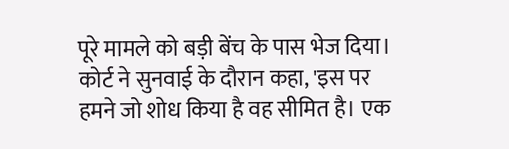पूरे मामले को बड़ी बेंच के पास भेज दिया। कोर्ट ने सुनवाई के दौरान कहा, 'इस पर हमने जो शोध किया है वह सीमित है। एक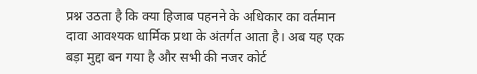प्रश्न उठता है कि क्या हिजाब पहनने के अधिकार का वर्तमान दावा आवश्यक धार्मिक प्रथा के अंतर्गत आता है। अब यह एक बड़ा मुद्दा बन गया है और सभी की नजर कोर्ट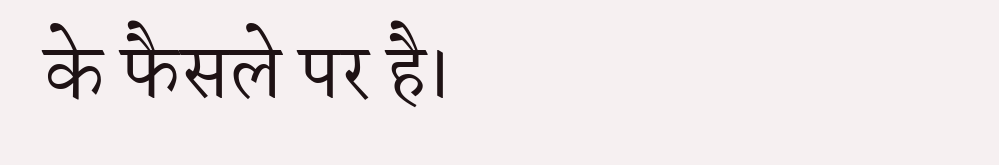के फैसले पर है।